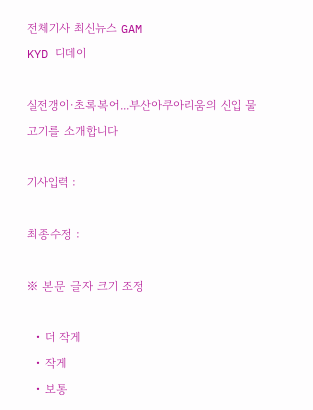전체기사 최신뉴스 GAM
KYD 디데이

실전갱이·초록복어...부산아쿠아리움의 신입 물고기를 소개합니다

기사입력 :

최종수정 :

※ 본문 글자 크기 조정

  • 더 작게
  • 작게
  • 보통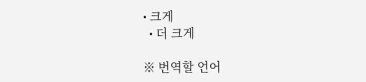• 크게
  • 더 크게

※ 번역할 언어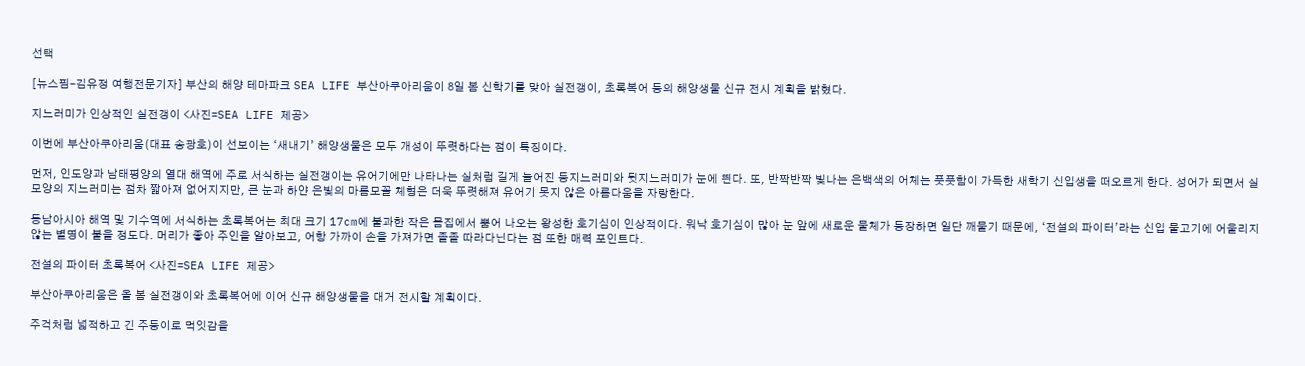선택

[뉴스핌-김유정 여행전문기자] 부산의 해양 테마파크 SEA LIFE 부산아쿠아리움이 8일 봄 신학기를 맞아 실전갱이, 초록복어 등의 해양생물 신규 전시 계획을 밝혔다.

지느러미가 인상적인 실전갱이 <사진=SEA LIFE 제공>

이번에 부산아쿠아리움(대표 송광호)이 선보이는 ‘새내기’ 해양생물은 모두 개성이 뚜렷하다는 점이 특징이다.

먼저, 인도양과 남태평양의 열대 해역에 주로 서식하는 실전갱이는 유어기에만 나타나는 실처럼 길게 늘어진 등지느러미와 뒷지느러미가 눈에 띈다. 또, 반짝반짝 빛나는 은백색의 어체는 풋풋함이 가득한 새학기 신입생을 떠오르게 한다. 성어가 되면서 실 모양의 지느러미는 점차 짧아져 없어지지만, 큰 눈과 하얀 은빛의 마름모꼴 체형은 더욱 뚜렷해져 유어기 못지 않은 아름다움을 자랑한다.

동남아시아 해역 및 기수역에 서식하는 초록복어는 최대 크기 17cm에 불과한 작은 몸집에서 뿜어 나오는 왕성한 호기심이 인상적이다. 워낙 호기심이 많아 눈 앞에 새로운 물체가 등장하면 일단 깨물기 때문에, ‘전설의 파이터’라는 신입 물고기에 어울리지 않는 별명이 붙을 정도다. 머리가 좋아 주인을 알아보고, 어항 가까이 손을 가져가면 졸졸 따라다닌다는 점 또한 매력 포인트다.

전설의 파이터 초록복어 <사진=SEA LIFE 제공>

부산아쿠아리움은 올 봄 실전갱이와 초록복어에 이어 신규 해양생물을 대거 전시할 계획이다.

주걱처럼 넓적하고 긴 주둥이로 먹잇감을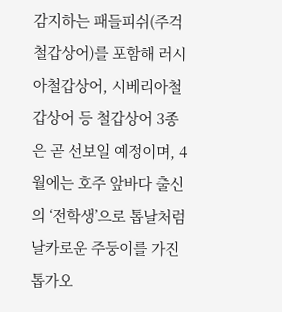감지하는 패들피쉬(주걱철갑상어)를 포함해 러시아철갑상어, 시베리아철갑상어 등 철갑상어 3종은 곧 선보일 예정이며, 4월에는 호주 앞바다 출신의 ‘전학생’으로 톱날처럼 날카로운 주둥이를 가진 톱가오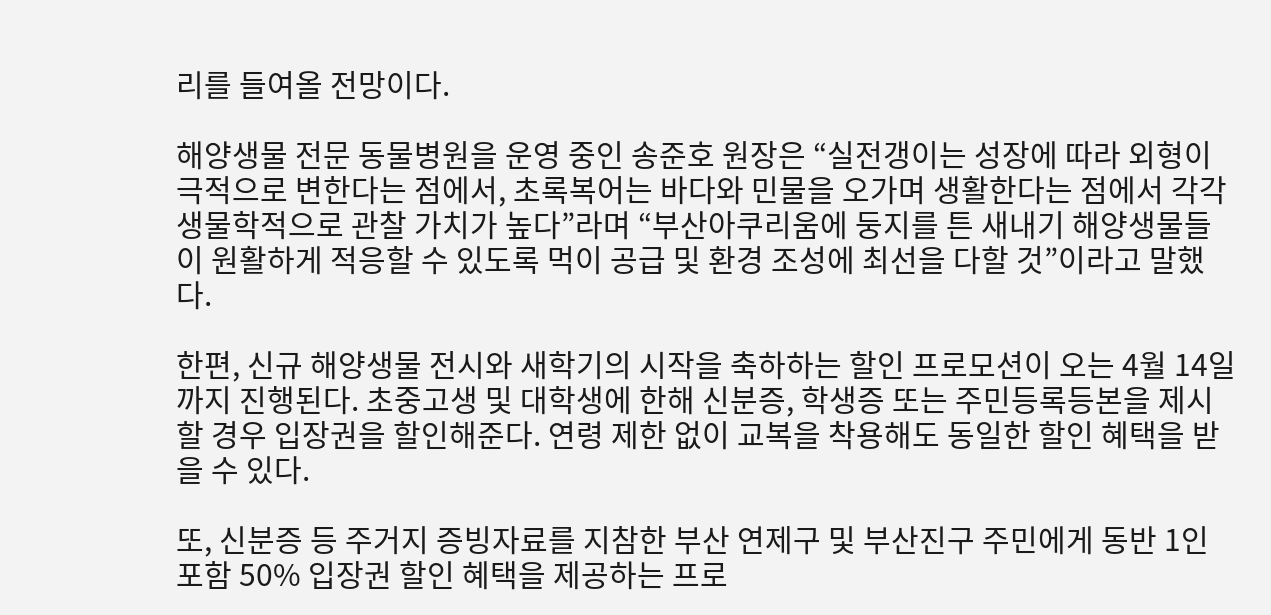리를 들여올 전망이다.

해양생물 전문 동물병원을 운영 중인 송준호 원장은 “실전갱이는 성장에 따라 외형이 극적으로 변한다는 점에서, 초록복어는 바다와 민물을 오가며 생활한다는 점에서 각각 생물학적으로 관찰 가치가 높다”라며 “부산아쿠리움에 둥지를 튼 새내기 해양생물들이 원활하게 적응할 수 있도록 먹이 공급 및 환경 조성에 최선을 다할 것”이라고 말했다.

한편, 신규 해양생물 전시와 새학기의 시작을 축하하는 할인 프로모션이 오는 4월 14일까지 진행된다. 초중고생 및 대학생에 한해 신분증, 학생증 또는 주민등록등본을 제시할 경우 입장권을 할인해준다. 연령 제한 없이 교복을 착용해도 동일한 할인 혜택을 받을 수 있다.

또, 신분증 등 주거지 증빙자료를 지참한 부산 연제구 및 부산진구 주민에게 동반 1인 포함 50% 입장권 할인 혜택을 제공하는 프로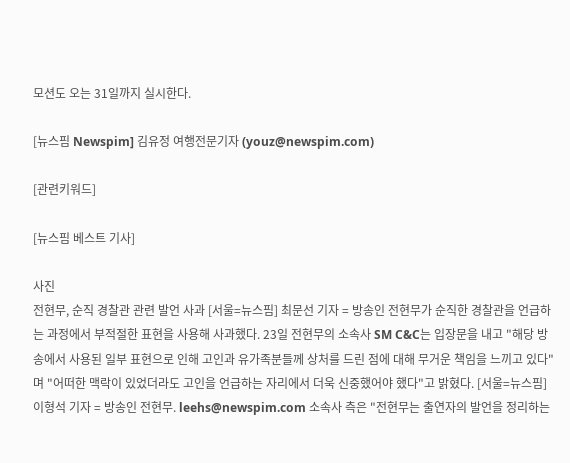모션도 오는 31일까지 실시한다.

[뉴스핌 Newspim] 김유정 여행전문기자 (youz@newspim.com)

[관련키워드]

[뉴스핌 베스트 기사]

사진
전현무, 순직 경찰관 관련 발언 사과 [서울=뉴스핌] 최문선 기자 = 방송인 전현무가 순직한 경찰관을 언급하는 과정에서 부적절한 표현을 사용해 사과했다. 23일 전현무의 소속사 SM C&C는 입장문을 내고 "해당 방송에서 사용된 일부 표현으로 인해 고인과 유가족분들께 상처를 드린 점에 대해 무거운 책임을 느끼고 있다"며 "어떠한 맥락이 있었더라도 고인을 언급하는 자리에서 더욱 신중했어야 했다"고 밝혔다. [서울=뉴스핌] 이형석 기자 = 방송인 전현무. leehs@newspim.com 소속사 측은 "전현무는 출연자의 발언을 정리하는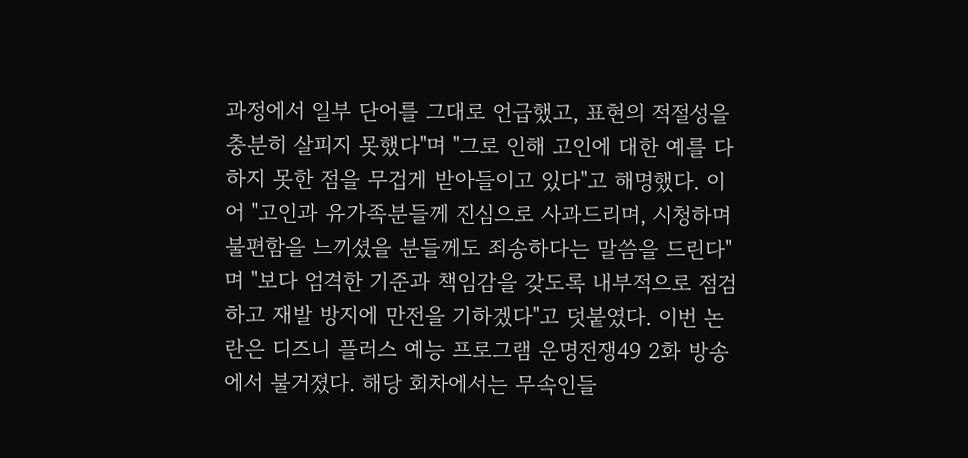과정에서 일부 단어를 그대로 언급했고, 표현의 적절성을 충분히 살피지 못했다"며 "그로 인해 고인에 대한 예를 다하지 못한 점을 무겁게 받아들이고 있다"고 해명했다. 이어 "고인과 유가족분들께 진심으로 사과드리며, 시청하며 불편함을 느끼셨을 분들께도 죄송하다는 말씀을 드린다"며 "보다 엄격한 기준과 책임감을 갖도록 내부적으로 점검하고 재발 방지에 만전을 기하겠다"고 덧붙였다. 이번 논란은 디즈니 플러스 예능 프로그램 운명전쟁49 2화 방송에서 불거졌다. 해당 회차에서는 무속인들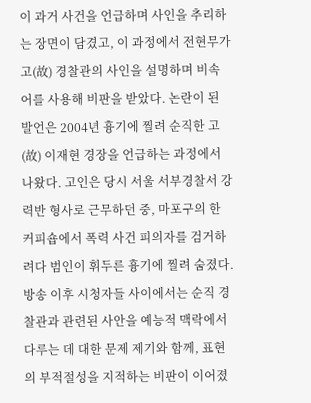이 과거 사건을 언급하며 사인을 추리하는 장면이 담겼고, 이 과정에서 전현무가 고(故) 경찰관의 사인을 설명하며 비속어를 사용해 비판을 받았다. 논란이 된 발언은 2004년 흉기에 찔려 순직한 고(故) 이재현 경장을 언급하는 과정에서 나왔다. 고인은 당시 서울 서부경찰서 강력반 형사로 근무하던 중, 마포구의 한 커피숍에서 폭력 사건 피의자를 검거하려다 범인이 휘두른 흉기에 찔려 숨졌다. 방송 이후 시청자들 사이에서는 순직 경찰관과 관련된 사안을 예능적 맥락에서 다루는 데 대한 문제 제기와 함께, 표현의 부적절성을 지적하는 비판이 이어졌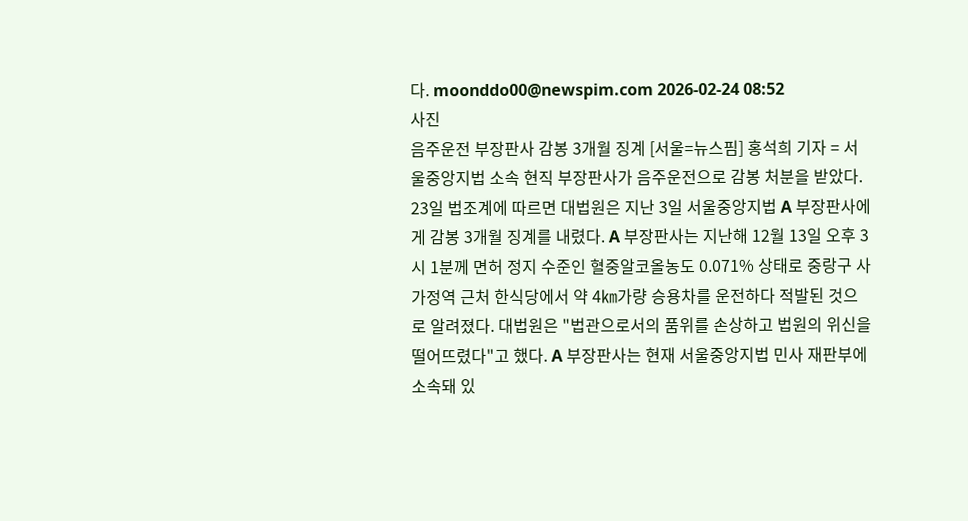다. moonddo00@newspim.com 2026-02-24 08:52
사진
음주운전 부장판사 감봉 3개월 징계 [서울=뉴스핌] 홍석희 기자 = 서울중앙지법 소속 현직 부장판사가 음주운전으로 감봉 처분을 받았다. 23일 법조계에 따르면 대법원은 지난 3일 서울중앙지법 A 부장판사에게 감봉 3개월 징계를 내렸다. A 부장판사는 지난해 12월 13일 오후 3시 1분께 면허 정지 수준인 혈중알코올농도 0.071% 상태로 중랑구 사가정역 근처 한식당에서 약 4㎞가량 승용차를 운전하다 적발된 것으로 알려졌다. 대법원은 "법관으로서의 품위를 손상하고 법원의 위신을 떨어뜨렸다"고 했다. A 부장판사는 현재 서울중앙지법 민사 재판부에 소속돼 있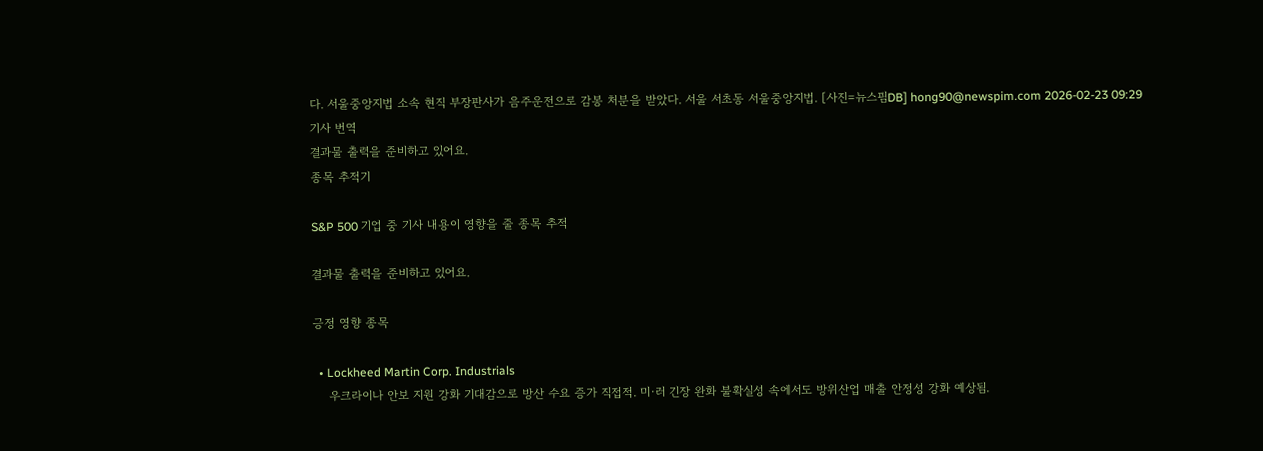다. 서울중앙지법 소속 현직 부장판사가 음주운전으로 감봉 처분을 받았다. 서울 서초동 서울중앙지법. [사진=뉴스핌DB] hong90@newspim.com 2026-02-23 09:29
기사 번역
결과물 출력을 준비하고 있어요.
종목 추적기

S&P 500 기업 중 기사 내용이 영향을 줄 종목 추적

결과물 출력을 준비하고 있어요.

긍정 영향 종목

  • Lockheed Martin Corp. Industrials
    우크라이나 안보 지원 강화 기대감으로 방산 수요 증가 직접적. 미·러 긴장 완화 불확실성 속에서도 방위산업 매출 안정성 강화 예상됨.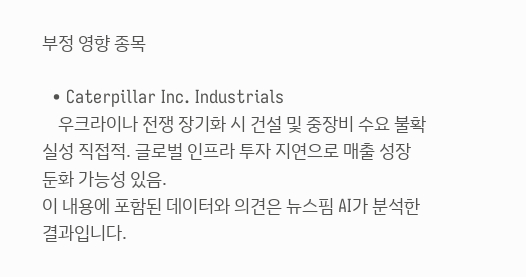부정 영향 종목

  • Caterpillar Inc. Industrials
    우크라이나 전쟁 장기화 시 건설 및 중장비 수요 불확실성 직접적. 글로벌 인프라 투자 지연으로 매출 성장 둔화 가능성 있음.
이 내용에 포함된 데이터와 의견은 뉴스핌 AI가 분석한 결과입니다.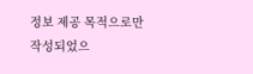정보 제공 목적으로만 작성되었으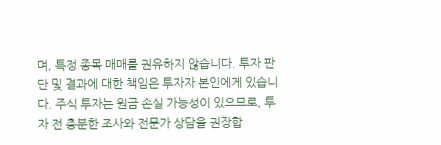며, 특정 종목 매매를 권유하지 않습니다. 투자 판단 및 결과에 대한 책임은 투자자 본인에게 있습니다. 주식 투자는 원금 손실 가능성이 있으므로, 투자 전 충분한 조사와 전문가 상담을 권장합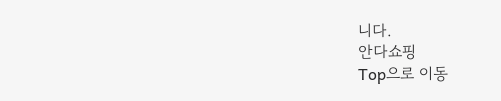니다.
안다쇼핑
Top으로 이동